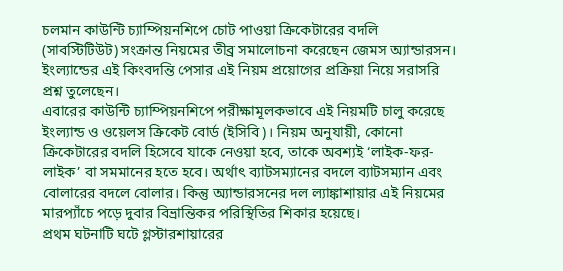চলমান কাউন্টি চ্যাম্পিয়নশিপে চোট পাওয়া ক্রিকেটারের বদলি (সাবস্টিটিউট) সংক্রান্ত নিয়মের তীব্র সমালোচনা করেছেন জেমস অ্যান্ডারসন। ইংল্যান্ডের এই কিংবদন্তি পেসার এই নিয়ম প্রয়োগের প্রক্রিয়া নিয়ে সরাসরি প্রশ্ন তুলেছেন।
এবারের কাউন্টি চ্যাম্পিয়নশিপে পরীক্ষামূলকভাবে এই নিয়মটি চালু করেছে ইংল্যান্ড ও ওয়েলস ক্রিকেট বোর্ড (ইসিবি)। নিয়ম অনুযায়ী, কোনো ক্রিকেটারের বদলি হিসেবে যাকে নেওয়া হবে, তাকে অবশ্যই ‘লাইক-ফর-লাইক’ বা সমমানের হতে হবে। অর্থাৎ ব্যাটসম্যানের বদলে ব্যাটসম্যান এবং বোলারের বদলে বোলার। কিন্তু অ্যান্ডারসনের দল ল্যাঙ্কাশায়ার এই নিয়মের মারপ্যাঁচে পড়ে দুবার বিভ্রান্তিকর পরিস্থিতির শিকার হয়েছে।
প্রথম ঘটনাটি ঘটে গ্লস্টারশায়ারের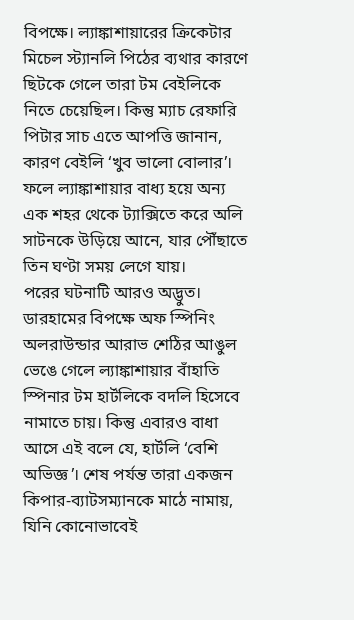বিপক্ষে। ল্যাঙ্কাশায়ারের ক্রিকেটার মিচেল স্ট্যানলি পিঠের ব্যথার কারণে ছিটকে গেলে তারা টম বেইলিকে নিতে চেয়েছিল। কিন্তু ম্যাচ রেফারি পিটার সাচ এতে আপত্তি জানান, কারণ বেইলি ‘খুব ভালো বোলার’। ফলে ল্যাঙ্কাশায়ার বাধ্য হয়ে অন্য এক শহর থেকে ট্যাক্সিতে করে অলি সাটনকে উড়িয়ে আনে, যার পৌঁছাতে তিন ঘণ্টা সময় লেগে যায়।
পরের ঘটনাটি আরও অদ্ভুত। ডারহামের বিপক্ষে অফ স্পিনিং অলরাউন্ডার আরাভ শেঠির আঙুল ভেঙে গেলে ল্যাঙ্কাশায়ার বাঁহাতি স্পিনার টম হার্টলিকে বদলি হিসেবে নামাতে চায়। কিন্তু এবারও বাধা আসে এই বলে যে, হার্টলি ‘বেশি অভিজ্ঞ’। শেষ পর্যন্ত তারা একজন কিপার-ব্যাটসম্যানকে মাঠে নামায়, যিনি কোনোভাবেই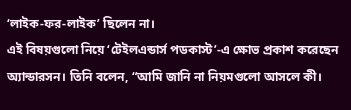‘লাইক-ফর-লাইক’ ছিলেন না।
এই বিষয়গুলো নিয়ে ‘টেইলএন্ডার্স পডকাস্ট’-এ ক্ষোভ প্রকাশ করেছেন অ্যান্ডারসন। তিনি বলেন, “আমি জানি না নিয়মগুলো আসলে কী।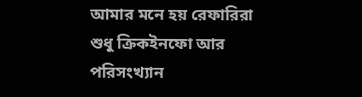আমার মনে হয় রেফারিরা শুধু ক্রিকইনফো আর পরিসংখ্যান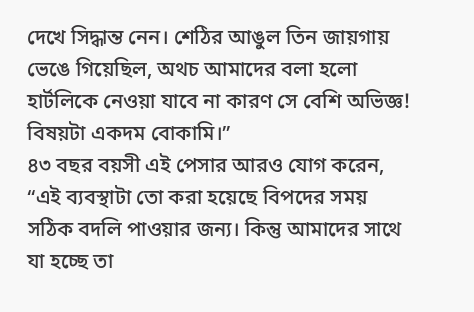দেখে সিদ্ধান্ত নেন। শেঠির আঙুল তিন জায়গায় ভেঙে গিয়েছিল, অথচ আমাদের বলা হলো হার্টলিকে নেওয়া যাবে না কারণ সে বেশি অভিজ্ঞ! বিষয়টা একদম বোকামি।”
৪৩ বছর বয়সী এই পেসার আরও যোগ করেন, “এই ব্যবস্থাটা তো করা হয়েছে বিপদের সময় সঠিক বদলি পাওয়ার জন্য। কিন্তু আমাদের সাথে যা হচ্ছে তা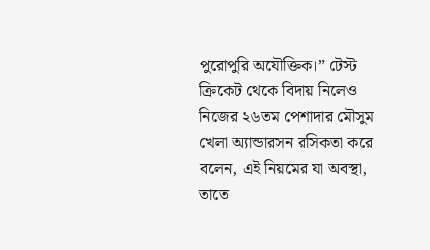পুরোপুরি অযৌক্তিক।” টেস্ট ক্রিকেট থেকে বিদায় নিলেও নিজের ২৬তম পেশাদার মৌসুম খেলা অ্যান্ডারসন রসিকতা করে বলেন, এই নিয়মের যা অবস্থা, তাতে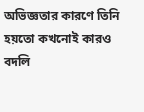অভিজ্ঞতার কারণে তিনি হয়তো কখনোই কারও বদলি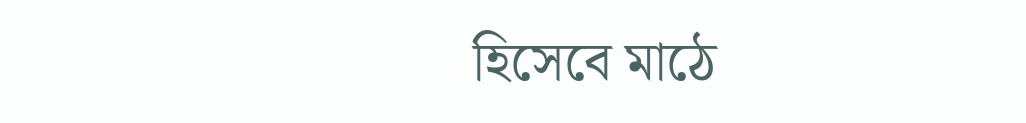হিসেবে মাঠে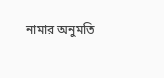নামার অনুমতি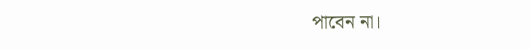পাবেন না।